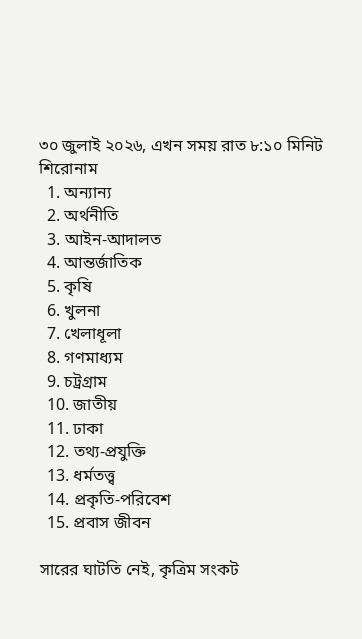৩০ জুলাই ২০২৬, এখন সময় রাত ৮:১০ মিনিট
শিরোনাম
  1. অন্যান্য
  2. অর্থনীতি
  3. আইন-আদালত
  4. আন্তর্জাতিক
  5. কৃষি
  6. খুলনা
  7. খেলাধূলা
  8. গণমাধ্যম
  9. চট্রগ্রাম
  10. জাতীয়
  11. ঢাকা
  12. তথ্য-প্রযুক্তি
  13. ধর্মতত্ত্ব
  14. প্রকৃতি-পরিবেশ
  15. প্রবাস জীবন

সারের ঘাটতি নেই, কৃত্রিম সংকট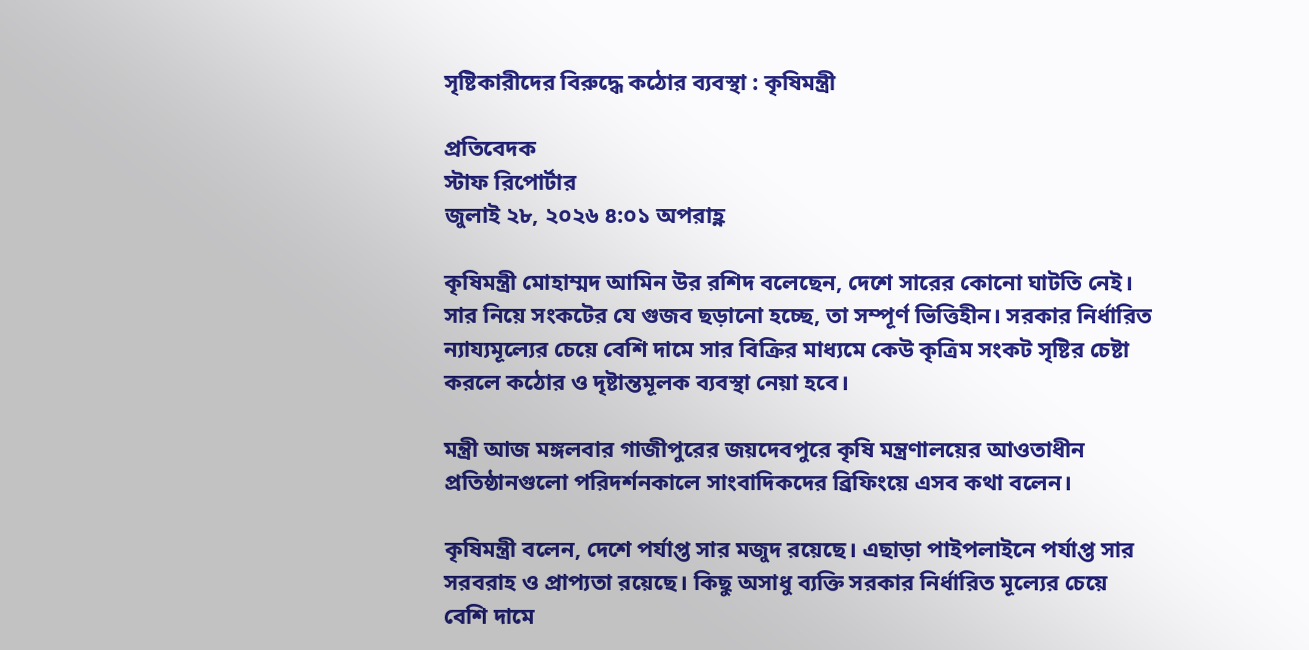সৃষ্টিকারীদের বিরুদ্ধে কঠোর ব্যবস্থা : কৃষিমন্ত্রী

প্রতিবেদক
স্টাফ রিপোর্টার
জুলাই ২৮, ২০২৬ ৪:০১ অপরাহ্ণ

কৃষিমন্ত্রী মোহাম্মদ আমিন উর রশিদ বলেছেন, দেশে সারের কোনো ঘাটতি নেই। সার নিয়ে সংকটের যে গুজব ছড়ানো হচ্ছে, তা সম্পূর্ণ ভিত্তিহীন। সরকার নির্ধারিত ন্যায্যমূল্যের চেয়ে বেশি দামে সার বিক্রির মাধ্যমে কেউ কৃত্রিম সংকট সৃষ্টির চেষ্টা করলে কঠোর ও দৃষ্টান্তমূলক ব্যবস্থা নেয়া হবে।

মন্ত্রী আজ মঙ্গলবার গাজীপুরের জয়দেবপুরে কৃষি মন্ত্রণালয়ের আওতাধীন প্রতিষ্ঠানগুলো পরিদর্শনকালে সাংবাদিকদের ব্রিফিংয়ে এসব কথা বলেন।

কৃষিমন্ত্রী বলেন, দেশে পর্যাপ্ত সার মজুদ রয়েছে। এছাড়া পাইপলাইনে পর্যাপ্ত সার সরবরাহ ও প্রাপ্যতা রয়েছে। কিছু অসাধু ব্যক্তি সরকার নির্ধারিত মূল্যের চেয়ে বেশি দামে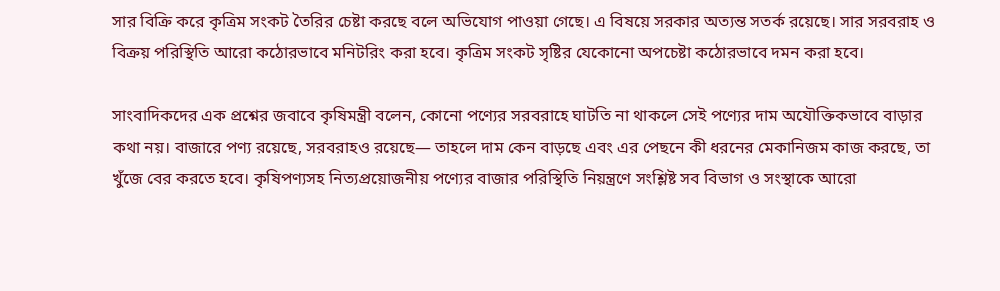সার বিক্রি করে কৃত্রিম সংকট তৈরির চেষ্টা করছে বলে অভিযোগ পাওয়া গেছে। এ বিষয়ে সরকার অত্যন্ত সতর্ক রয়েছে। সার সরবরাহ ও বিক্রয় পরিস্থিতি আরো কঠোরভাবে মনিটরিং করা হবে। কৃত্রিম সংকট সৃষ্টির যেকোনো অপচেষ্টা কঠোরভাবে দমন করা হবে।

সাংবাদিকদের এক প্রশ্নের জবাবে কৃষিমন্ত্রী বলেন, কোনো পণ্যের সরবরাহে ঘাটতি না থাকলে সেই পণ্যের দাম অযৌক্তিকভাবে বাড়ার কথা নয়। বাজারে পণ্য রয়েছে, সরবরাহও রয়েছে— তাহলে দাম কেন বাড়ছে এবং এর পেছনে কী ধরনের মেকানিজম কাজ করছে, তা খুঁজে বের করতে হবে। কৃষিপণ্যসহ নিত্যপ্রয়োজনীয় পণ্যের বাজার পরিস্থিতি নিয়ন্ত্রণে সংশ্লিষ্ট সব বিভাগ ও সংস্থাকে আরো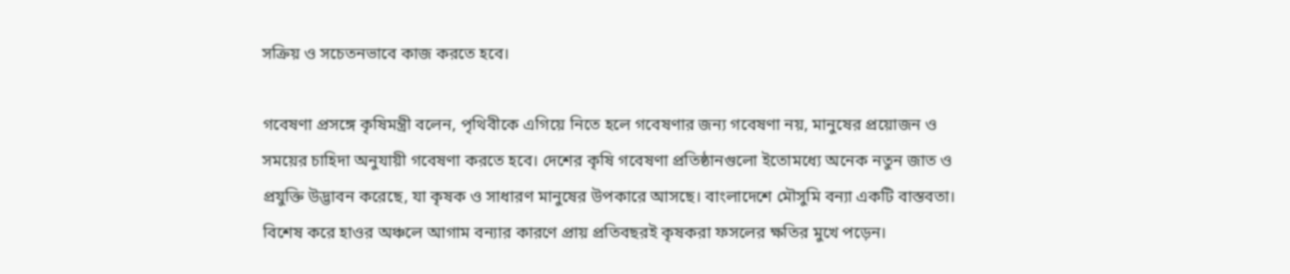সক্রিয় ও সচেতনভাবে কাজ করতে হবে।

গবেষণা প্রসঙ্গে কৃষিমন্ত্রী বলেন, পৃথিবীকে এগিয়ে নিতে হলে গবেষণার জন্য গবেষণা নয়, মানুষের প্রয়োজন ও সময়ের চাহিদা অনুযায়ী গবেষণা করতে হবে। দেশের কৃষি গবেষণা প্রতিষ্ঠানগুলো ইতোমধ্যে অনেক নতুন জাত ও প্রযুক্তি উদ্ভাবন করেছে, যা কৃষক ও সাধারণ মানুষের উপকারে আসছে। বাংলাদেশে মৌসুমি বন্যা একটি বাস্তবতা। বিশেষ করে হাওর অঞ্চলে আগাম বন্যার কারণে প্রায় প্রতিবছরই কৃষকরা ফসলের ক্ষতির মুখে পড়েন।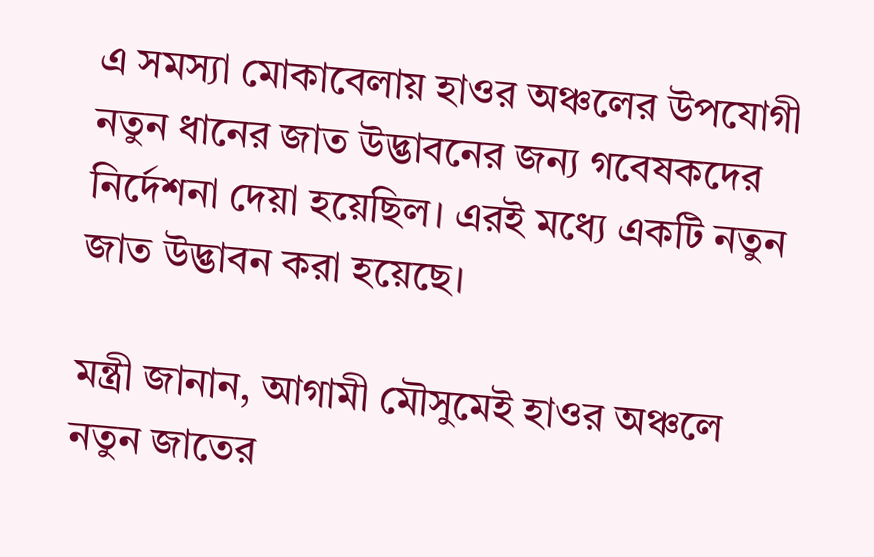এ সমস্যা মোকাবেলায় হাওর অঞ্চলের উপযোগী নতুন ধানের জাত উদ্ভাবনের জন্য গবেষকদের নির্দেশনা দেয়া হয়েছিল। এরই মধ্যে একটি নতুন জাত উদ্ভাবন করা হয়েছে।

মন্ত্রী জানান, আগামী মৌসুমেই হাওর অঞ্চলে নতুন জাতের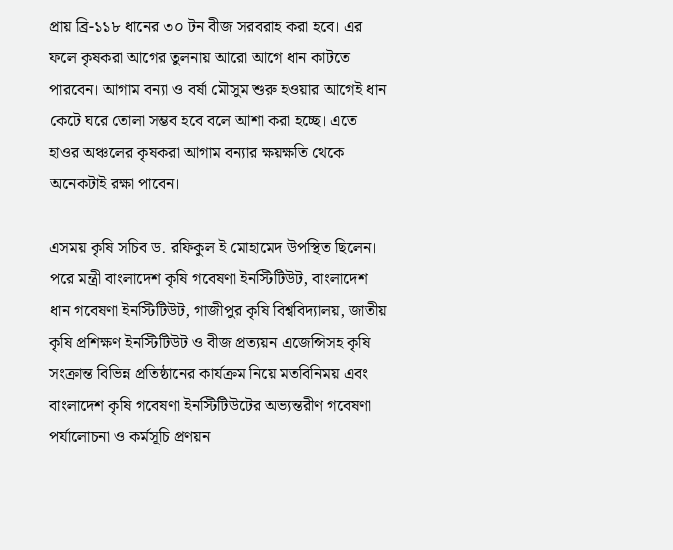প্রায় ব্রি-১১৮ ধানের ৩০ টন বীজ সরবরাহ করা হবে। এর ফলে কৃষকরা আগের তুলনায় আরো আগে ধান কাটতে পারবেন। আগাম বন্যা ও বর্ষা মৌসুম শুরু হওয়ার আগেই ধান কেটে ঘরে তোলা সম্ভব হবে বলে আশা করা হচ্ছে। এতে হাওর অঞ্চলের কৃষকরা আগাম বন্যার ক্ষয়ক্ষতি থেকে অনেকটাই রক্ষা পাবেন।

এসময় কৃষি সচিব ড. রফিকুল ই মোহামেদ উপস্থিত ছিলেন। পরে মন্ত্রী বাংলাদেশ কৃষি গবেষণা ইনস্টিটিউট, বাংলাদেশ ধান গবেষণা ইনস্টিটিউট, গাজীপুর কৃষি বিশ্ববিদ্যালয়, জাতীয় কৃষি প্রশিক্ষণ ইনস্টিটিউট ও বীজ প্রত্যয়ন এজেন্সিসহ কৃষি সংক্রান্ত বিভিন্ন প্রতিষ্ঠানের কার্যক্রম নিয়ে মতবিনিময় এবং বাংলাদেশ কৃষি গবেষণা ইনস্টিটিউটের অভ্যন্তরীণ গবেষণা পর্যালোচনা ও কর্মসূচি প্রণয়ন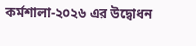কর্মশালা-২০২৬ এর উদ্বোধন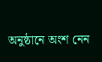অনুষ্ঠানে অংশ নেন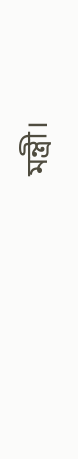মন্ত্রী।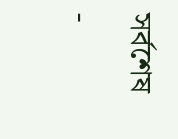সর্বশেষ -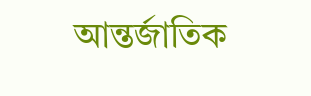আন্তর্জাতিক